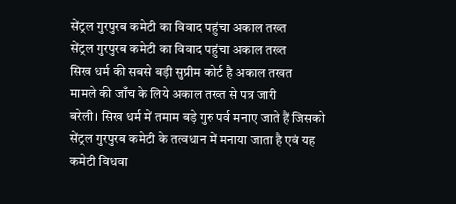सेंट्रल गुरपुरब कमेटी का विवाद पहुंचा अकाल तख्त
सेंट्रल गुरपुरब कमेटी का विवाद पहुंचा अकाल तख्त
सिख धर्म की सबसे बड़ी सुप्रीम कोर्ट है अकाल तखत
मामले की जाँच के लिये अकाल तख्त से पत्र जारी
बरेली। सिख धर्म में तमाम बड़े गुरु पर्व मनाए जाते हैं जिसको सेंट्रल गुरपुरब कमेटी के तत्वधान में मनाया जाता है एवं यह कमेटी विधवा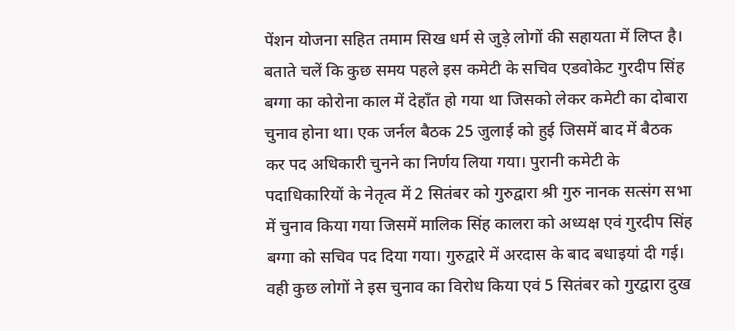पेंशन योजना सहित तमाम सिख धर्म से जुड़े लोगों की सहायता में लिप्त है। बताते चलें कि कुछ समय पहले इस कमेटी के सचिव एडवोकेट गुरदीप सिंह बग्गा का कोरोना काल में देहाँत हो गया था जिसको लेकर कमेटी का दोबारा चुनाव होना था। एक जर्नल बैठक 25 जुलाई को हुई जिसमें बाद में बैठक कर पद अधिकारी चुनने का निर्णय लिया गया। पुरानी कमेटी के पदाधिकारियों के नेतृत्व में 2 सितंबर को गुरुद्वारा श्री गुरु नानक सत्संग सभा में चुनाव किया गया जिसमें मालिक सिंह कालरा को अध्यक्ष एवं गुरदीप सिंह बग्गा को सचिव पद दिया गया। गुरुद्वारे में अरदास के बाद बधाइयां दी गई। वही कुछ लोगों ने इस चुनाव का विरोध किया एवं 5 सितंबर को गुरद्वारा दुख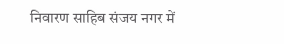निवारण साहिब संजय नगर में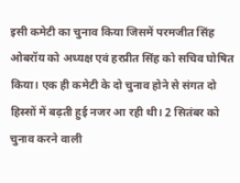इसी कमेटी का चुनाव किया जिसमें परमजीत सिंह ओबरॉय को अध्यक्ष एवं हरप्रीत सिंह को सचिव घोषित किया। एक ही कमेटी के दो चुनाव होने से संगत दो हिस्सों में बढ़ती हुई नजर आ रही थी। 2 सितंबर को चुनाव करने वाली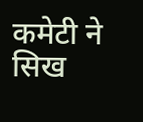कमेटी ने सिख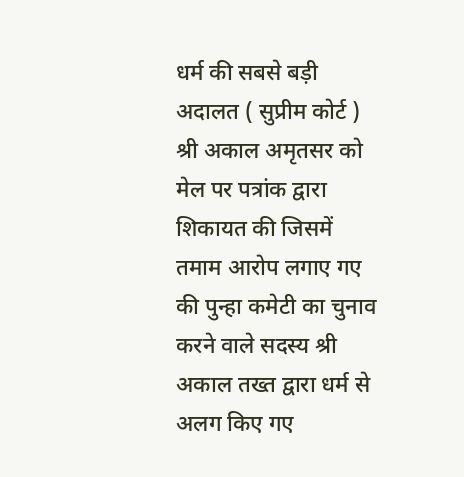धर्म की सबसे बड़ी अदालत ( सुप्रीम कोर्ट ) श्री अकाल अमृतसर को मेल पर पत्रांक द्वारा शिकायत की जिसमें तमाम आरोप लगाए गए की पुन्हा कमेटी का चुनाव करने वाले सदस्य श्री अकाल तख्त द्वारा धर्म से अलग किए गए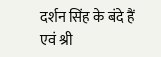दर्शन सिंह के बंदे हैं एवं श्री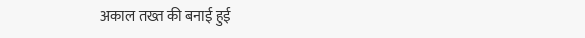अकाल तख्त की बनाई हुई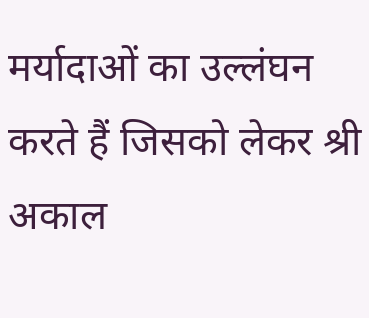मर्यादाओं का उल्लंघन करते हैं जिसको लेकर श्री अकाल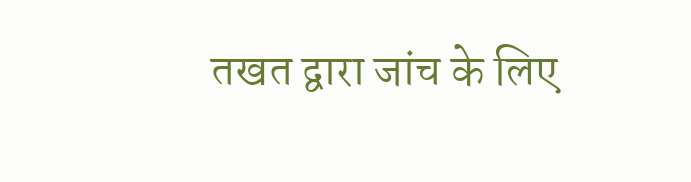तखत द्वारा जांच के लिए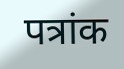पत्रांक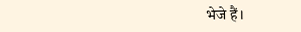भेजे हैं।